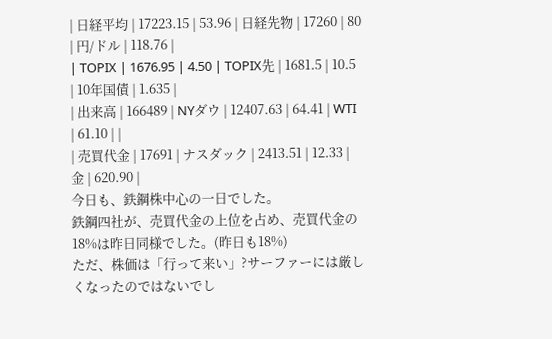| 日経平均 | 17223.15 | 53.96 | 日経先物 | 17260 | 80 | 円/ドル | 118.76 |
| TOPIX | 1676.95 | 4.50 | TOPIX先 | 1681.5 | 10.5 | 10年国債 | 1.635 |
| 出来高 | 166489 | NYダウ | 12407.63 | 64.41 | WTI | 61.10 | |
| 売買代金 | 17691 | ナスダック | 2413.51 | 12.33 | 金 | 620.90 |
今日も、鉄鋼株中心の一日でした。
鉄鋼四社が、売買代金の上位を占め、売買代金の18%は昨日同様でした。(昨日も18%)
ただ、株価は「行って来い」?サーファーには厳しくなったのではないでし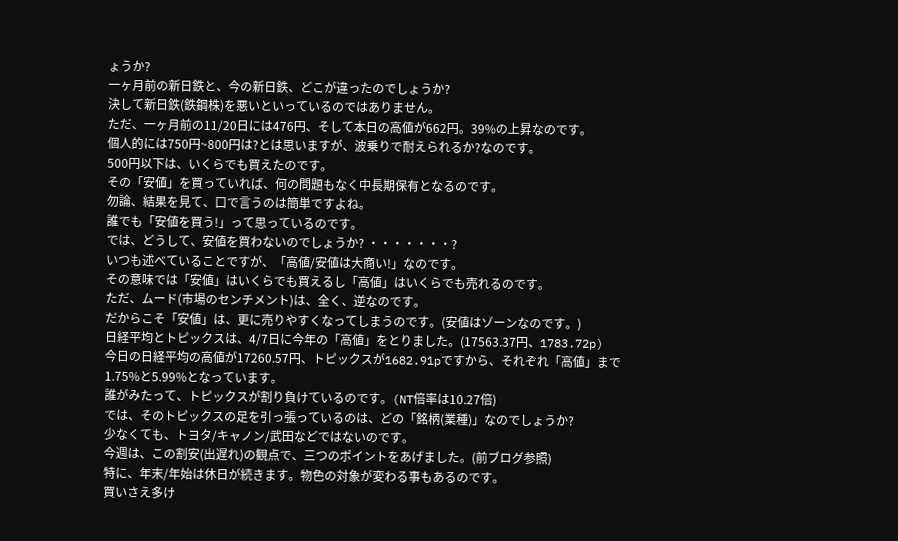ょうか?
一ヶ月前の新日鉄と、今の新日鉄、どこが違ったのでしょうか?
決して新日鉄(鉄鋼株)を悪いといっているのではありません。
ただ、一ヶ月前の11/20日には476円、そして本日の高値が662円。39%の上昇なのです。
個人的には750円~800円は?とは思いますが、波乗りで耐えられるか?なのです。
500円以下は、いくらでも買えたのです。
その「安値」を買っていれば、何の問題もなく中長期保有となるのです。
勿論、結果を見て、口で言うのは簡単ですよね。
誰でも「安値を買う!」って思っているのです。
では、どうして、安値を買わないのでしょうか? ・・・・・・・?
いつも述べていることですが、「高値/安値は大商い!」なのです。
その意味では「安値」はいくらでも買えるし「高値」はいくらでも売れるのです。
ただ、ムード(市場のセンチメント)は、全く、逆なのです。
だからこそ「安値」は、更に売りやすくなってしまうのです。(安値はゾーンなのです。)
日経平均とトピックスは、4/7日に今年の「高値」をとりました。(17563.37円、1783.72p)
今日の日経平均の高値が17260.57円、トピックスが1682.91pですから、それぞれ「高値」まで
1.75%と5.99%となっています。
誰がみたって、トピックスが割り負けているのです。(NT倍率は10.27倍)
では、そのトピックスの足を引っ張っているのは、どの「銘柄(業種)」なのでしょうか?
少なくても、トヨタ/キャノン/武田などではないのです。
今週は、この割安(出遅れ)の観点で、三つのポイントをあげました。(前ブログ参照)
特に、年末/年始は休日が続きます。物色の対象が変わる事もあるのです。
買いさえ多け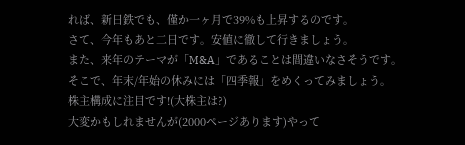れば、新日鉄でも、僅か一ヶ月で39%も上昇するのです。
さて、今年もあと二日です。安値に徹して行きましょう。
また、来年のテーマが「M&A」であることは間違いなさそうです。
そこで、年末/年始の休みには「四季報」をめくってみましょう。
株主構成に注目です!(大株主は?)
大変かもしれませんが(2000ページあります)やって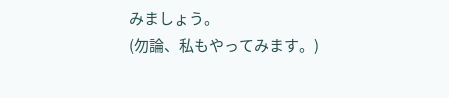みましょう。
(勿論、私もやってみます。)